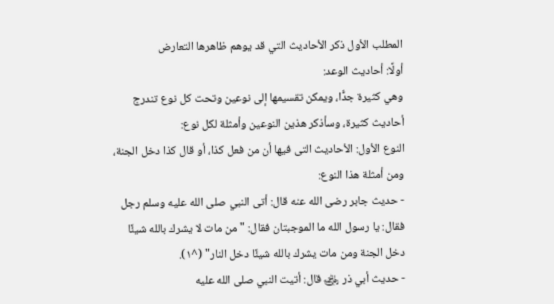المطلب الأول ذكر الأحاديث التي قد يوهم ظاهرها التعارض
أولًا: أحاديث الوعد:
وهي كثيرة جدًّا، ويمكن تقسيمها إلى نوعين وتحت كل نوع تندرج أحاديث كثيرة، وسأذكر هذين النوعين وأمثلة لكل نوع:
النوع الأول: الأحاديث التى فيها أن من فعل كذا، أو قال كذا دخل الجنة، ومن أمثلة هذا النوع:
- حديث جابر رضى الله عنه قال: أتى النبي صلى الله عليه وسلم رجل فقال: يا رسول الله ما الموجبتان فقال: "من مات لا يشرك بالله شيئًا دخل الجنة ومن مات يشرك بالله شيئًا دخل النار" (^١).
- حديث أبي ذر ﵁ قال: أتيت النبي صلى الله عليه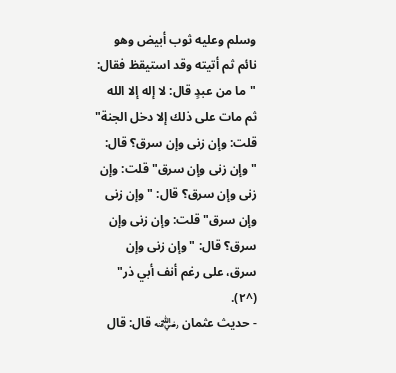وسلم وعليه ثوب أبيض وهو نائم ثم أتيته وقد استيقظ فقال: "ما من عبدٍ قال: لا إله إلا الله ثم مات على ذلك إلا دخل الجنة" قلت: وإن زنى وإن سرق؟ قال: "وإن زنى وإن سرق" قلت: وإن زنى وإن سرق؟ قال: "وإن زنى وإن سرق" قلت: وإن زنى وإن سرق؟ قال: "وإن زنى وإن سرق، على رغم أنف أبي ذر" (^٢).
- حديث عثمان ﵁ قال: قال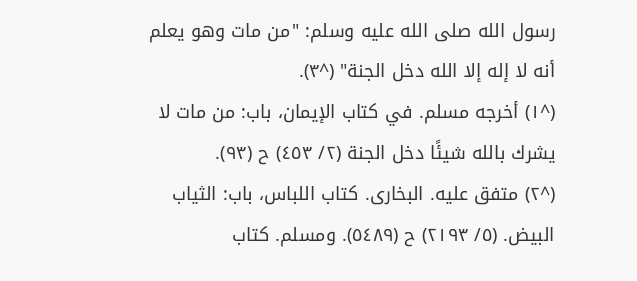رسول الله صلى الله عليه وسلم: "من مات وهو يعلم أنه لا إله إلا الله دخل الجنة" (^٣).
(^١) أخرجه مسلم. في كتاب الإيمان، باب: من مات لا يشرك بالله شيئًا دخل الجنة (٢/ ٤٥٣) ح (٩٣).
(^٢) متفق عليه. البخارى. كتاب اللباس، باب: الثياب البيض. (٥/ ٢١٩٣) ح (٥٤٨٩). ومسلم. كتاب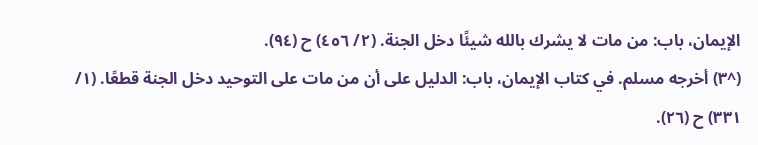الإيمان، باب: من مات لا يشرك بالله شيئًا دخل الجنة. (٢/ ٤٥٦) ح (٩٤).
(^٣) أخرجه مسلم. في كتاب الإيمان، باب: الدليل على أن من مات على التوحيد دخل الجنة قطعًا. (١/ ٣٣١) ح (٢٦).